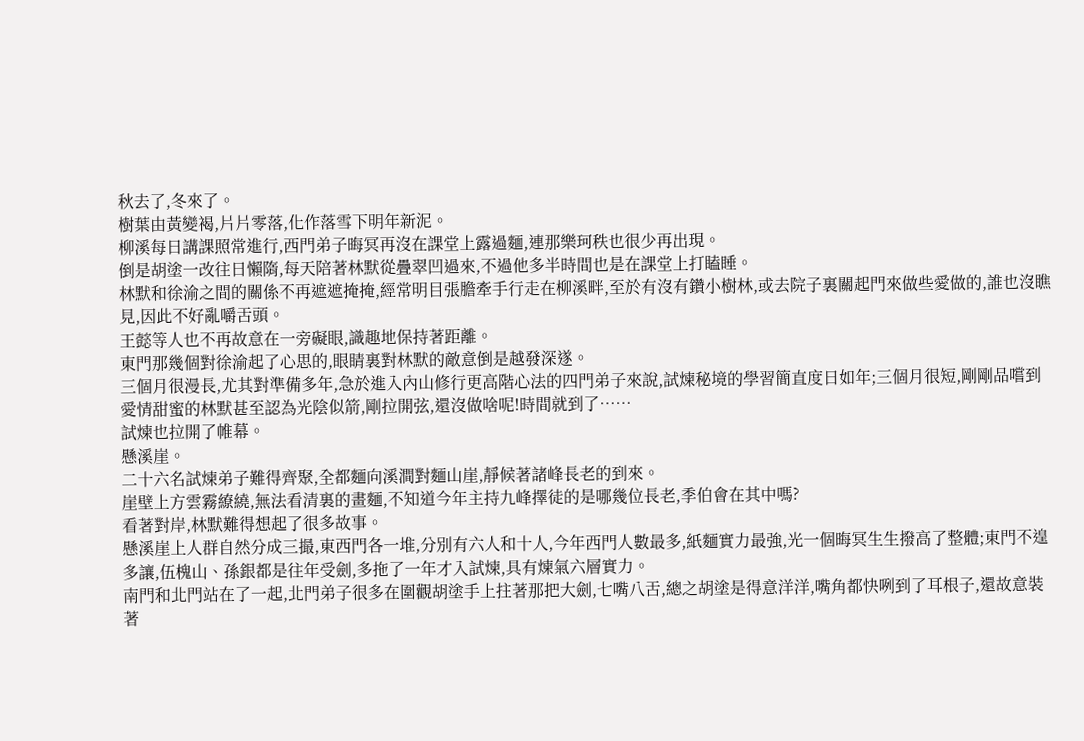秋去了,冬來了。
樹葉由黃變褐,片片零落,化作落雪下明年新泥。
柳溪每日講課照常進行,西門弟子晦冥再沒在課堂上露過麵,連那樂珂秩也很少再出現。
倒是胡塗一改往日懶隋,每天陪著林默從疊翠凹過來,不過他多半時間也是在課堂上打瞌睡。
林默和徐渝之間的關係不再遮遮掩掩,經常明目張膽牽手行走在柳溪畔,至於有沒有鑽小樹林,或去院子裏關起門來做些愛做的,誰也沒瞧見,因此不好亂嚼舌頭。
王懿等人也不再故意在一旁礙眼,識趣地保持著距離。
東門那幾個對徐渝起了心思的,眼睛裏對林默的敵意倒是越發深遂。
三個月很漫長,尤其對準備多年,急於進入內山修行更高階心法的四門弟子來說,試煉秘境的學習簡直度日如年;三個月很短,剛剛品嚐到愛情甜蜜的林默甚至認為光陰似箭,剛拉開弦,還沒做啥呢!時間就到了……
試煉也拉開了帷幕。
懸溪崖。
二十六名試煉弟子難得齊聚,全都麵向溪澗對麵山崖,靜候著諸峰長老的到來。
崖壁上方雲霧繚繞,無法看清裏的畫麵,不知道今年主持九峰擇徒的是哪幾位長老,季伯會在其中嗎?
看著對岸,林默難得想起了很多故事。
懸溪崖上人群自然分成三撮,東西門各一堆,分別有六人和十人,今年西門人數最多,紙麵實力最強,光一個晦冥生生撥高了整體;東門不遑多讓,伍槐山、孫銀都是往年受劍,多拖了一年才入試煉,具有煉氣六層實力。
南門和北門站在了一起,北門弟子很多在圍觀胡塗手上拄著那把大劍,七嘴八舌,總之胡塗是得意洋洋,嘴角都快咧到了耳根子,還故意裝著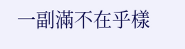一副滿不在乎樣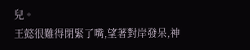兒。
王懿很難得閉緊了嘴,望著對岸發呆,神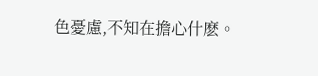色憂慮,不知在擔心什麽。